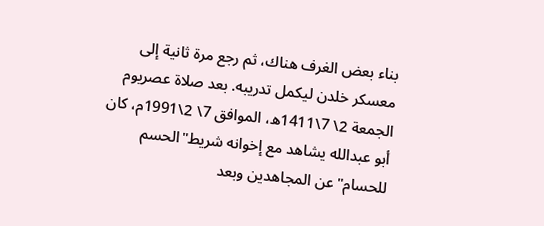بناء بعض الغرف هناك، ثم رجع مرة ثانية إلى معسكر خلدن ليكمل تدريبه. بعد صلاة عصريوم الجمعة 2\ 7\1411ه، الموافق 7\ 2\1991م، كان أبو عبدالله يشاهد مع إخوانه شريط"الحسم للحسام"عن المجاهدين وبعد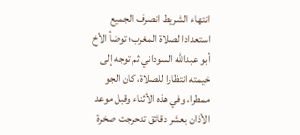انتهاء الشريط انصرف الجميع استعدادا لصلاة المغرب؛ توضأ الأخ أبو عبدالله السوداني ثم توجه إلى خيمته انتظارا للصلاة، كان الجو ممطرا، وفي هذه الأثناء وقبل موعد الأذان بعشر دقائق تدحرجت صخرة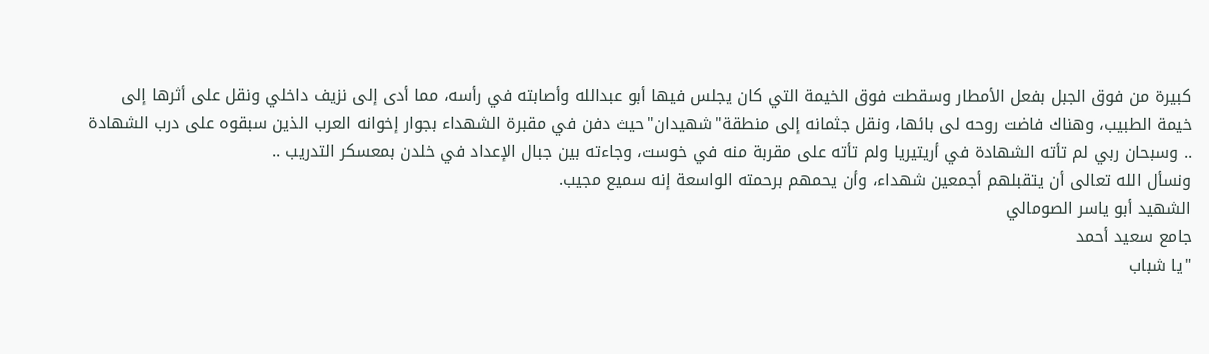كبيرة من فوق الجبل بفعل الأمطار وسقطت فوق الخيمة التي كان يجلس فيها أبو عبدالله وأصابته في رأسه، مما أدى إلى نزيف داخلي ونقل على أثرها إلى خيمة الطبيب، وهناك فاضت روحه لى بائها، ونقل جثمانه إلى منطقة"شهيدان"حيث دفن في مقبرة الشهداء بجوار إخوانه العرب الذين سبقوه على درب الشهادة .. وسبحان ربي لم تأته الشهادة في أريتيريا ولم تأته على مقربة منه في خوست، وجاءته بين جبال الإعداد في خلدن بمعسكر التدريب ..
ونسأل الله تعالى أن يتقبلهم أجمعين شهداء، وأن يحمهم برحمته الواسعة إنه سميع مجيب.
الشهيد أبو ياسر الصومالي
جامع سعيد أحمد
"يا شباب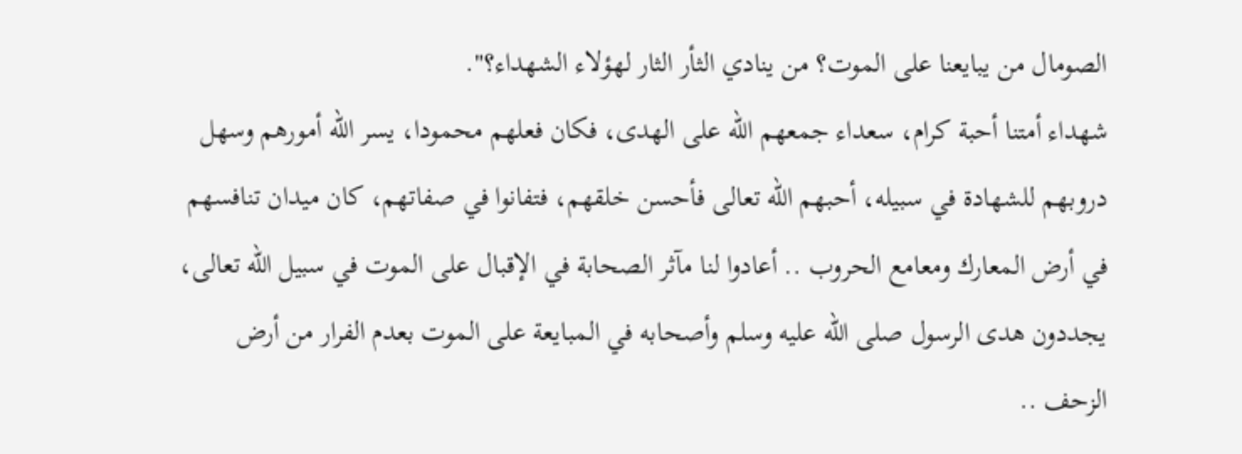الصومال من يبايعنا على الموت؟ من ينادي الثأر الثار لهؤلاء الشهداء؟".
شهداء أمتنا أحبة كرام، سعداء جمعهم الله على الهدى، فكان فعلهم محمودا، يسر الله أمورهم وسهل دروبهم للشهادة في سبيله، أحبهم الله تعالى فأحسن خلقهم، فتفانوا في صفاتهم، كان ميدان تنافسهم في أرض المعارك ومعامع الحروب .. أعادوا لنا مآثر الصحابة في الإقبال على الموت في سبيل الله تعالى، يجددون هدى الرسول صلى الله عليه وسلم وأصحابه في المبايعة على الموت بعدم الفرار من أرض الزحف ..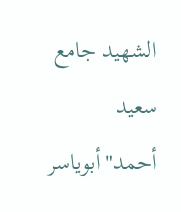الشهيد جامع سعيد أحمد"أبوياسر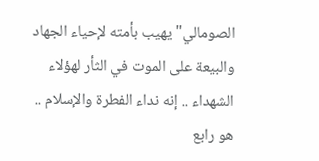الصومالي"يهيب بأمته لإحياء الجهاد والبيعة على الموت في الثأر لهؤلاء الشهداء .. إنه نداء الفطرة والإسلام .. هو رابع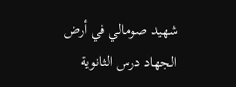شهيد صومالي في أرض الجهاد درس الثانوية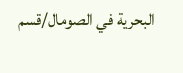البحرية في الصومال/قسم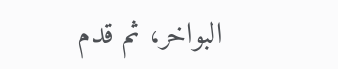البواخر، ثم قدم